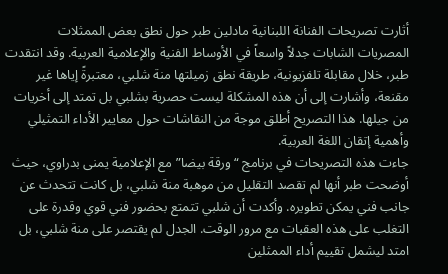أثارت تصريحات الفنانة اللبنانية مادلين طبر حول نطق بعض الممثلات المصريات الشابات جدلاً واسعاً في الأوساط الفنية والإعلامية العربية. وقد انتقدت طبر، خلال مقابلة تلفزيونية، طريقة نطق زميلتها منة شلبي، معتبرةً إياها غير مقنعة، وأشارت إلى أن هذه المشكلة ليست حصرية بشلبي بل تمتد إلى أخريات من جيلها. هذا التصريح أطلق موجة من النقاشات حول معايير الأداء التمثيلي وأهمية إتقان اللغة العربية.
جاءت هذه التصريحات في برنامج “ورقة بيضا” مع الإعلامية يمنى بدراوي، حيث أوضحت طبر أنها لم تقصد التقليل من موهبة منة شلبي، بل كانت تتحدث عن جانب فني يمكن تطويره. وأكدت أن شلبي تتمتع بحضور فني قوي وقدرة على التغلب على هذه العقبات مع مرور الوقت. الجدل لم يقتصر على منة شلبي، بل امتد ليشمل تقييم أداء الممثلين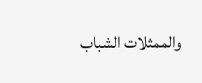والممثلات الشباب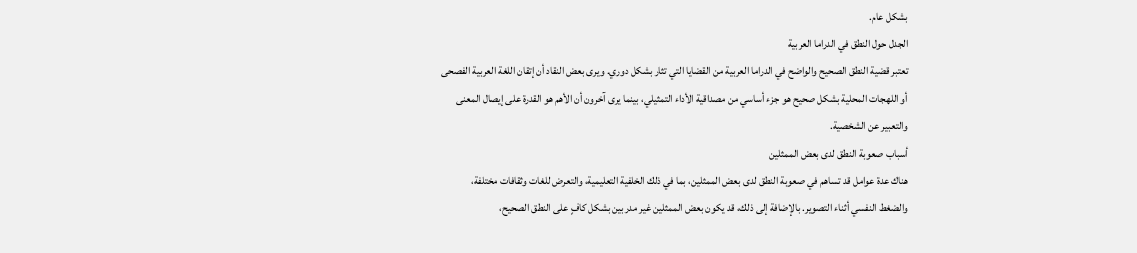بشكل عام.
الجدل حول النطق في الدراما العربية
تعتبر قضية النطق الصحيح والواضح في الدراما العربية من القضايا التي تثار بشكل دوري. ويرى بعض النقاد أن إتقان اللغة العربية الفصحى أو اللهجات المحلية بشكل صحيح هو جزء أساسي من مصداقية الأداء التمثيلي، بينما يرى آخرون أن الأهم هو القدرة على إيصال المعنى والتعبير عن الشخصية.
أسباب صعوبة النطق لدى بعض الممثلين
هناك عدة عوامل قد تساهم في صعوبة النطق لدى بعض الممثلين، بما في ذلك الخلفية التعليمية، والتعرض للغات وثقافات مختلفة، والضغط النفسي أثناء التصوير. بالإضافة إلى ذلك، قد يكون بعض الممثلين غير مدربين بشكل كافٍ على النطق الصحيح،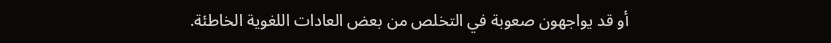أو قد يواجهون صعوبة في التخلص من بعض العادات اللغوية الخاطئة.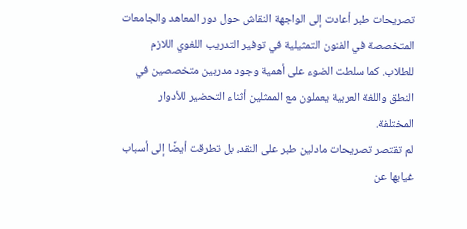تصريحات طبر أعادت إلى الواجهة النقاش حول دور المعاهد والجامعات المتخصصة في الفنون التمثيلية في توفير التدريب اللغوي اللازم للطلاب. كما سلطت الضوء على أهمية وجود مدربين متخصصين في النطق واللغة العربية يعملون مع الممثلين أثناء التحضير للأدوار المختلفة.
لم تقتصر تصريحات مادلين طبر على النقد، بل تطرقت أيضًا إلى أسباب غيابها عن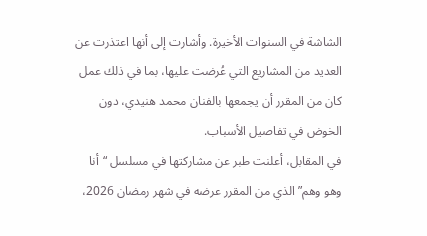الشاشة في السنوات الأخيرة. وأشارت إلى أنها اعتذرت عن العديد من المشاريع التي عُرضت عليها، بما في ذلك عمل كان من المقرر أن يجمعها بالفنان محمد هنيدي، دون الخوض في تفاصيل الأسباب.
في المقابل، أعلنت طبر عن مشاركتها في مسلسل “أنا وهو وهم” الذي من المقرر عرضه في شهر رمضان 2026،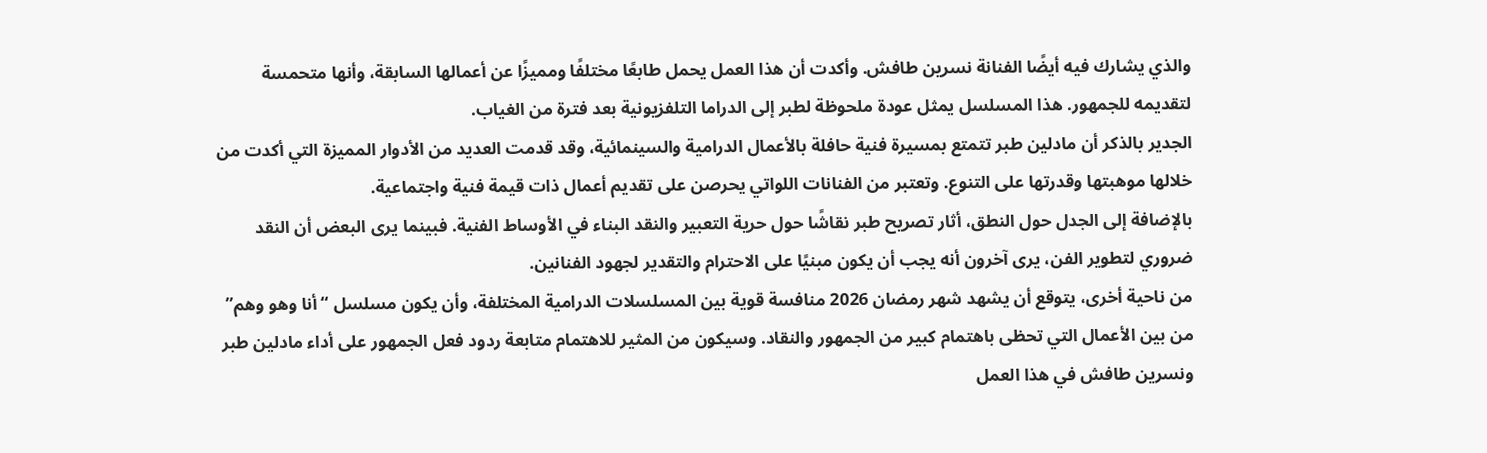والذي يشارك فيه أيضًا الفنانة نسرين طافش. وأكدت أن هذا العمل يحمل طابعًا مختلفًا ومميزًا عن أعمالها السابقة، وأنها متحمسة لتقديمه للجمهور. هذا المسلسل يمثل عودة ملحوظة لطبر إلى الدراما التلفزيونية بعد فترة من الغياب.
الجدير بالذكر أن مادلين طبر تتمتع بمسيرة فنية حافلة بالأعمال الدرامية والسينمائية، وقد قدمت العديد من الأدوار المميزة التي أكدت من خلالها موهبتها وقدرتها على التنوع. وتعتبر من الفنانات اللواتي يحرصن على تقديم أعمال ذات قيمة فنية واجتماعية.
بالإضافة إلى الجدل حول النطق، أثار تصريح طبر نقاشًا حول حرية التعبير والنقد البناء في الأوساط الفنية. فبينما يرى البعض أن النقد ضروري لتطوير الفن، يرى آخرون أنه يجب أن يكون مبنيًا على الاحترام والتقدير لجهود الفنانين.
من ناحية أخرى، يتوقع أن يشهد شهر رمضان 2026 منافسة قوية بين المسلسلات الدرامية المختلفة، وأن يكون مسلسل “أنا وهو وهم” من بين الأعمال التي تحظى باهتمام كبير من الجمهور والنقاد. وسيكون من المثير للاهتمام متابعة ردود فعل الجمهور على أداء مادلين طبر ونسرين طافش في هذا العمل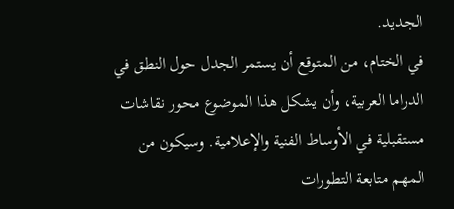الجديد.
في الختام، من المتوقع أن يستمر الجدل حول النطق في الدراما العربية، وأن يشكل هذا الموضوع محور نقاشات مستقبلية في الأوساط الفنية والإعلامية. وسيكون من المهم متابعة التطورات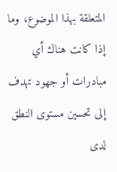المتعلقة بهذا الموضوع، وما إذا كانت هناك أي مبادرات أو جهود تهدف إلى تحسين مستوى النطق لدى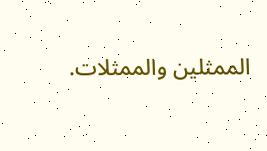الممثلين والممثلات.